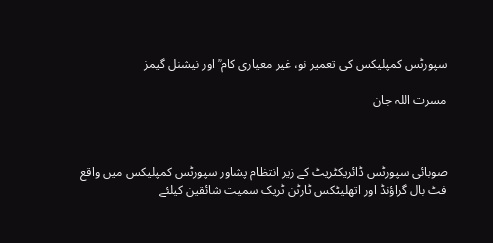سپورٹس کمپلیکس کی تعمیر نو، غیر معیاری کام ؒ اور نیشنل گیمز

مسرت اللہ جان



صوبائی سپورٹس ڈائریکٹریٹ کے زیر انتظام پشاور سپورٹس کمپلیکس میں واقع فٹ بال گراؤنڈ اور اتھلیٹکس ٹارٹن ٹریک سمیت شائقین کیلئے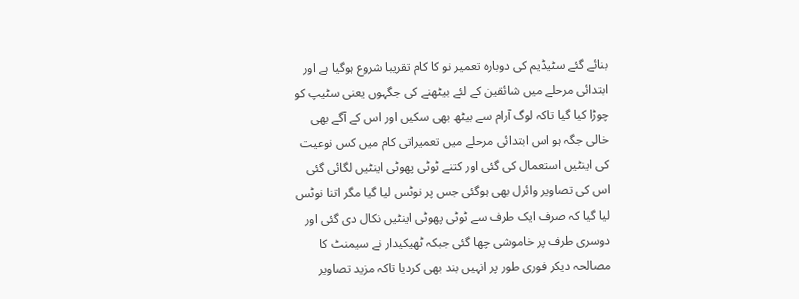بنائے گئے سٹیڈیم کی دوبارہ تعمیر نو کا کام تقریبا شروع ہوگیا ہے اور ابتدائی مرحلے میں شائقین کے لئے بیٹھنے کی جگہوں یعنی سٹیپ کو چوڑا کیا گیا تاکہ لوگ آرام سے بیٹھ بھی سکیں اور اس کے آگے بھی خالی جگہ ہو اس ابتدائی مرحلے میں تعمیراتی کام میں کس نوعیت کی اینٹیں استعمال کی گئی اور کتنے ٹوٹی پھوٹی اینٹیں لگائی گئی اس کی تصاویر وائرل بھی ہوگئی جس پر نوٹس لیا گیا مگر اتنا نوٹس لیا گیا کہ صرف ایک طرف سے ٹوٹی پھوٹی اینٹیں نکال دی گئی اور دوسری طرف پر خاموشی چھا گئی جبکہ ٹھیکیدار نے سیمنٹ کا مصالحہ دیکر فوری طور پر انہیں بند بھی کردیا تاکہ مزید تصاویر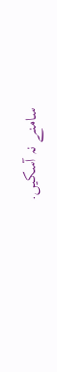سامنے نہ آسکیں.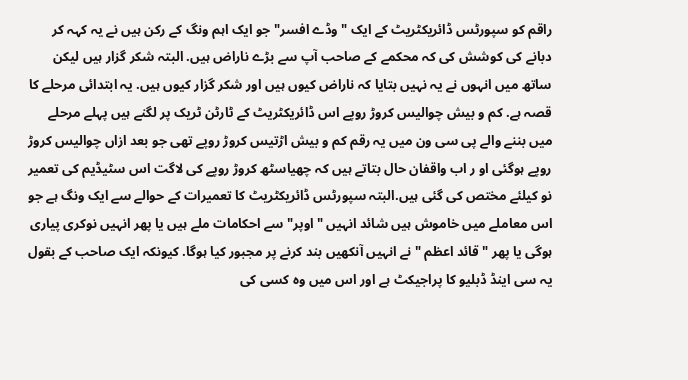راقم کو سپورٹس ڈائریکٹریٹ کے ایک " وڈے افسر" جو ایک اہم ونگ کے رکن ہیں نے یہ کہہ کر دبانے کی کوشش کی کہ محکمے کے صاحب آپ سے بڑے ناراض ہیں. البتہ شکر گزار ہیں لیکن ساتھ میں انہوں نے یہ نہیں بتایا کہ ناراض کیوں ہیں اور شکر گزار کیوں ہیں. یہ ابتدائی مرحلے کا قصہ ہے. کم و بیش چوالیس کروڑ روپے اس ڈائریکٹریٹ کے ٹارٹن ٹریک پر لگنے ہیں پہلے مرحلے میں بننے والے پی سی ون میں یہ رقم کم و بیش اڑتیس کروڑ روپے تھی جو بعد ازاں چوالیس کروڑ روپے ہوگئی او ر اب واقفان حال بتاتے ہیں کہ چھیاسٹھ کروڑ روپے کی لاگت اس سٹیڈیم کی تعمیر نو کیلئے مختص کی گئی ہیں.البتہ سپورٹس ڈائریکٹریٹ کا تعمیرات کے حوالے سے ایک ونگ ہے جو اس معاملے میں خاموش ہیں شائد انہیں " اوپر" سے احکامات ملے ہیں یا پھر انہیں نوکری پیاری ہوگی یا پھر " قائد اعظم " نے انہیں آنکھیں بند کرنے پر مجبور کیا ہوگا. کیونکہ ایک صاحب کے بقول یہ سی اینڈ ڈبلیو کا پراجیکٹ ہے اور اس میں وہ کسی کی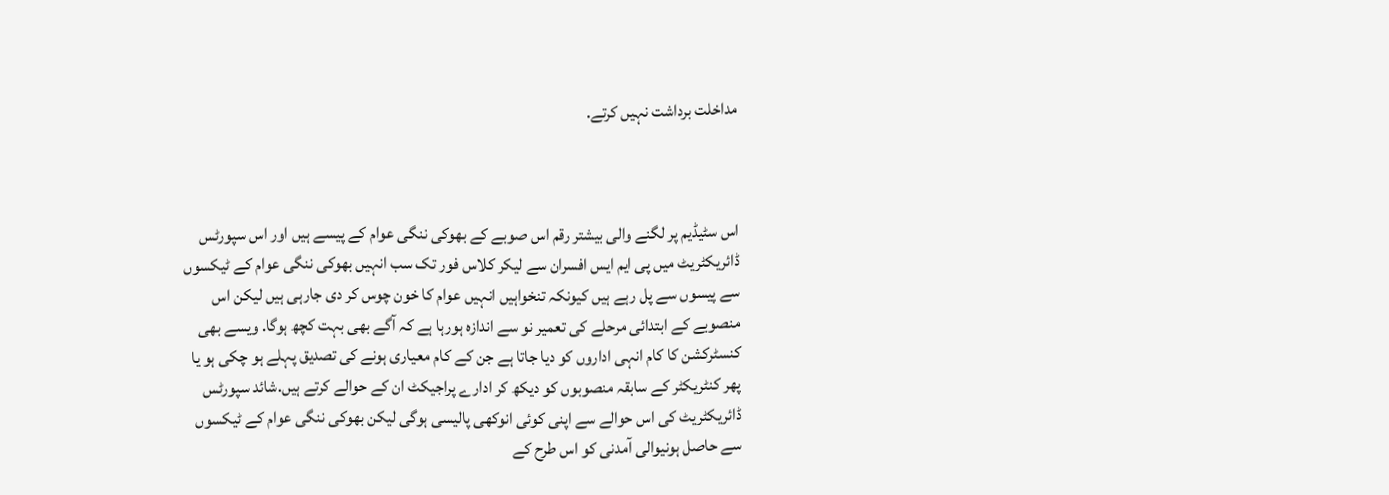مداخلت برداشت نہیں کرتے.



اس سٹیڈیم پر لگنے والی بیشتر رقم اس صوبے کے بھوکی ننگی عوام کے پیسے ہیں اور اس سپورٹس ڈائریکٹریٹ میں پی ایم ایس افسران سے لیکر کلاس فور تک سب انہیں بھوکی ننگی عوام کے ٹیکسوں سے پیسوں سے پل رہے ہیں کیونکہ تنخواہیں انہیں عوام کا خون چوس کر دی جارہی ہیں لیکن اس منصوبے کے ابتدائی مرحلے کی تعمیر نو سے اندازہ ہورہا ہے کہ آگے بھی بہت کچھ ہوگا. ویسے بھی کنسٹرکشن کا کام انہی اداروں کو دیا جاتا ہے جن کے کام معیاری ہونے کی تصدیق پہلے ہو چکی ہو یا پھر کنٹریکٹر کے سابقہ منصوبوں کو دیکھ کر ادارے پراجیکٹ ان کے حوالے کرتے ہیں.شائد سپورٹس ڈائریکٹریٹ کی اس حوالے سے اپنی کوئی انوکھی پالیسی ہوگی لیکن بھوکی ننگی عوام کے ٹیکسوں سے حاصل ہونیوالی آمدنی کو اس طرح کے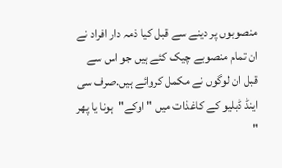منصوبوں پر دینے سے قبل کیا ذمہ دار افراد نے ان تمام منصوبے چیک کئے ہیں جو اس سے قبل ان لوگوں نے مکمل کروائے ہیں.صرف سی اینڈ ڈبلیو کے کاغذات میں " اوکے"ہونا یا پھر "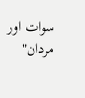سوات اور مردان"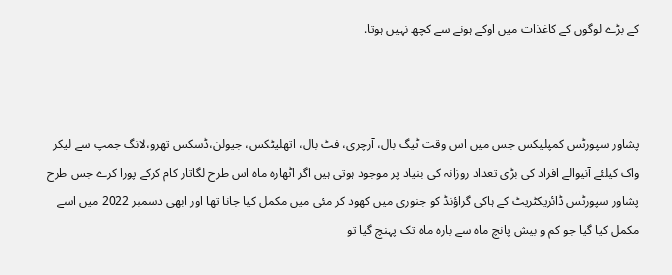کے بڑے لوگوں کے کاغذات میں اوکے ہونے سے کچھ نہیں ہوتا.



پشاور سپورٹس کمپلیکس جس میں اس وقت ٹیگ بال، آرچری، فٹ بال، اتھلیٹکس، جیولن،ڈسکس تھرو،لانگ جمپ سے لیکر واک کیلئے آنیوالے افراد کی بڑی تعداد روزانہ کی بنیاد پر موجود ہوتی ہیں اگر اٹھارہ ماہ اس طرح لگاتار کام کرکے پورا کرے جس طرح پشاور سپورٹس ڈائریکٹریٹ کے ہاکی گراؤنڈ کو جنوری میں کھود کر مئی میں مکمل کیا جانا تھا اور ابھی دسمبر 2022 میں اسے مکمل کیا گیا جو کم و بیش پانچ ماہ سے بارہ ماہ تک پہنچ گیا تو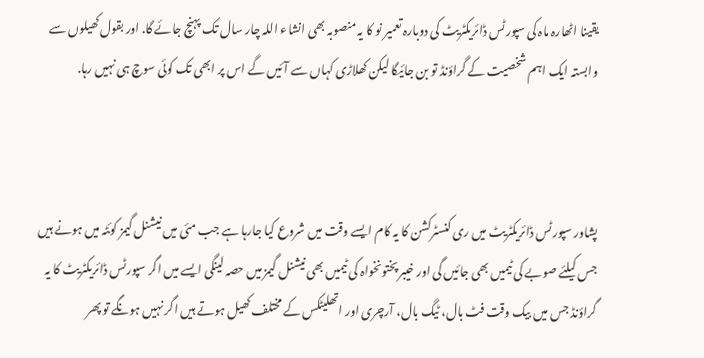یقینا اٹھارہ ماہ کی سپورٹس ڈائریکٹریٹ کی دوبارہ تعمیر نو کا یہ منصوبہ بھی انشاء اللہ چار سال تک پہنچ جائے گا. اور بقول کھیلوں سے وابستہ ایک اہم شخصیت کے گراؤنڈ تو بن جائیگا لیکن کھلاڑی کہاں سے آئیں گے اس پر ابھی تک کوئی سوچ ہی نہیں رہا.



پشاور سپورٹس ڈائریکٹریٹ میں ری کنسٹرکشن کا یہ کام ایسے وقت میں شروع کیا جارہا ہے جب مئی میں نیشنل گیمز کوئٹہ میں ہونے ہیں جس کیلئے صوبے کی ٹیمیں بھی جائیں گی اور خیبر پختونخواہ کی ٹیمیں بھی نیشنل گیمز میں حصہ لینگی ایسے میں اگر سپورٹس ڈائریکٹریٹ کا یہ گراؤنڈ جس میں بیک وقت فٹ بال، ٹیگ بال، آرچری اور اتھلیٹکس کے مختلف کھیل ہوتے ہیں اگر نہیں ہونگے تو پھر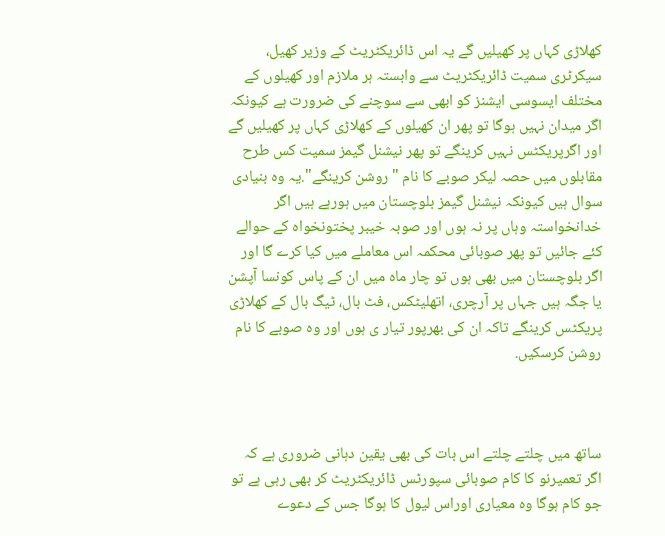کھلاڑی کہاں پر کھیلیں گے یہ اس ڈائریکٹریٹ کے وزیر کھیل، سیکرٹری سمیت ڈائریکٹریٹ سے وابستہ ہر ملازم اور کھیلوں کے مختلف ایسوسی ایشنز کو ابھی سے سوچنے کی ضرورت ہے کیونکہ اگر میدان نہیں ہوگا تو پھر ان کھیلوں کے کھلاڑی کہاں پر کھیلیں گے اور اگرپریکٹس نہیں کرینگے تو پھر نیشنل گیمز سمیت کس طرح مقابلوں میں حصہ لیکر صوبے کا نام " روشن کرینگے".یہ وہ بنیادی سوال ہیں کیونکہ نیشنل گیمز بلوچستان میں ہورہے ہیں اگر خدانخواستہ وہاں پر نہ ہوں اور صوبہ خیبر پختونخواہ کے حوالے کئے جائیں تو پھر صوبائی محکمہ اس معاملے میں کیا کرے گا اور اگر بلوچستان میں بھی ہوں تو چار ماہ میں ان کے پاس کونسا آپشن یا جگہ ہیں جہاں پر آرچری، اتھلیٹکس، فٹ بال، ٹیگ بال کے کھلاڑی پریکٹس کرینگے تاکہ ان کی بھرپور تیار ی ہوں اور وہ صوبے کا نام روشن کرسکیں.



ساتھ میں چلتے چلتے اس بات کی بھی یقین دہانی ضروری ہے کہ اگر تعمیرنو کا کام صوبائی سپورٹس ڈائریکٹریٹ کر بھی رہی ہے تو جو کام ہوگا وہ معیاری اوراس لیول کا ہوگا جس کے دعوے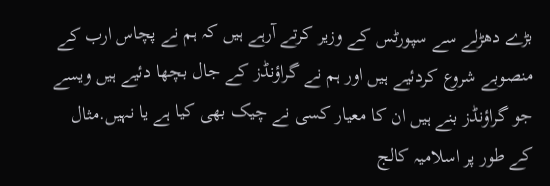بڑے دھڑلے سے سپورٹس کے وزیر کرتے آرہے ہیں کہ ہم نے پچاس ارب کے منصوبے شروع کردئیے ہیں اور ہم نے گراؤنڈز کے جال بچھا دئیے ہیں ویسے جو گراؤنڈز بنے ہیں ان کا معیار کسی نے چیک بھی کیا ہے یا نہیں.مثال کے طور پر اسلامیہ کالج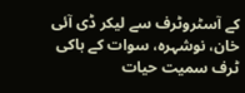کے آسٹروٹرف سے لیکر ڈی آئی خان، نوشہرہ، سوات کے ہاکی ٹرف سمیت حیات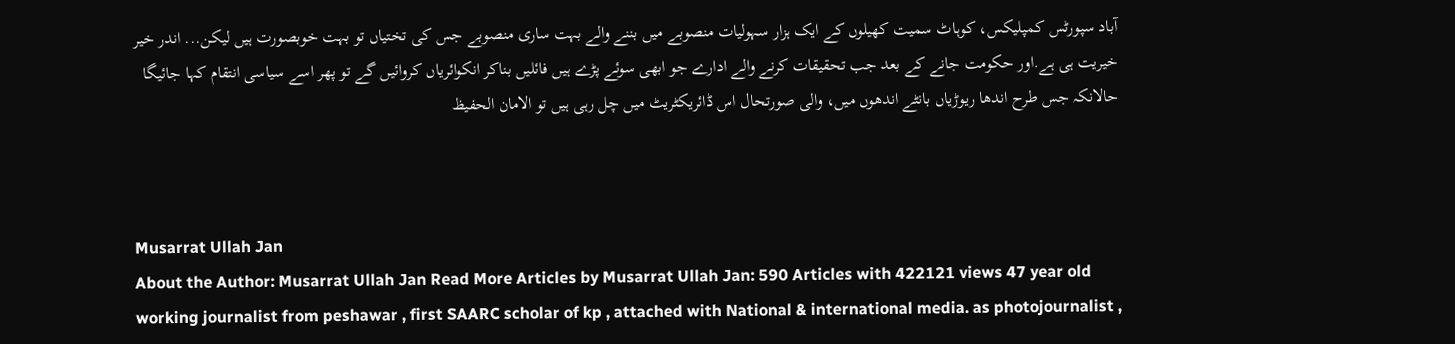آباد سپورٹس کمپلیکس، کوہاٹ سمیت کھیلوں کے ایک ہزار سہولیات منصوبے میں بننے والے بہت ساری منصوبے جس کی تختیاں تو بہت خوبصورت ہیں لیکن... اندر خیر خیریت ہی ہے.اور حکومت جانے کے بعد جب تحقیقات کرنے والے ادارے جو ابھی سوئے پڑے ہیں فائلیں بناکر انکوائریاں کروائیں گے تو پھر اسے سیاسی انتقام کہا جائیگا حالانکہ جس طرح اندھا ریوڑیاں بانٹے اندھوں میں، والی صورتحال اس ڈائریکٹریٹ میں چل رہی ہیں تو الامان الحفیظ



Musarrat Ullah Jan
About the Author: Musarrat Ullah Jan Read More Articles by Musarrat Ullah Jan: 590 Articles with 422121 views 47 year old working journalist from peshawar , first SAARC scholar of kp , attached with National & international media. as photojournalist ,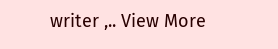writer ,.. View More